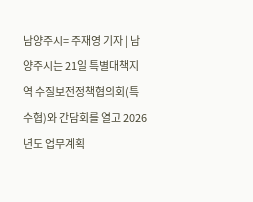남양주시= 주재영 기자 | 남양주시는 21일 특별대책지역 수질보전정책협의회(특수협)와 간담회를 열고 2026년도 업무계획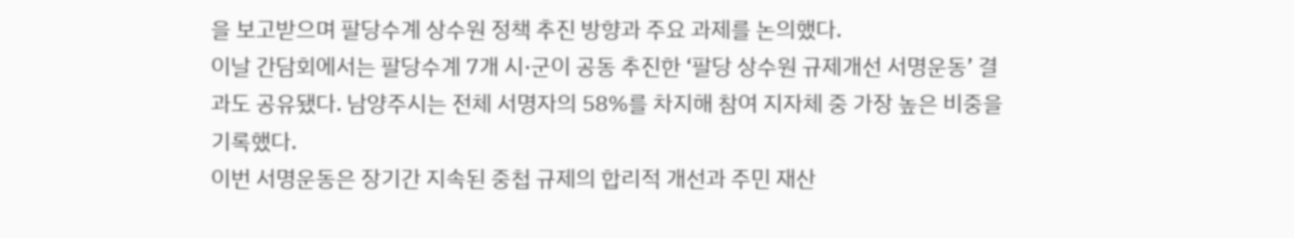을 보고받으며 팔당수계 상수원 정책 추진 방향과 주요 과제를 논의했다.
이날 간담회에서는 팔당수계 7개 시·군이 공동 추진한 ‘팔당 상수원 규제개선 서명운동’ 결과도 공유됐다. 남양주시는 전체 서명자의 58%를 차지해 참여 지자체 중 가장 높은 비중을 기록했다.
이번 서명운동은 장기간 지속된 중첩 규제의 합리적 개선과 주민 재산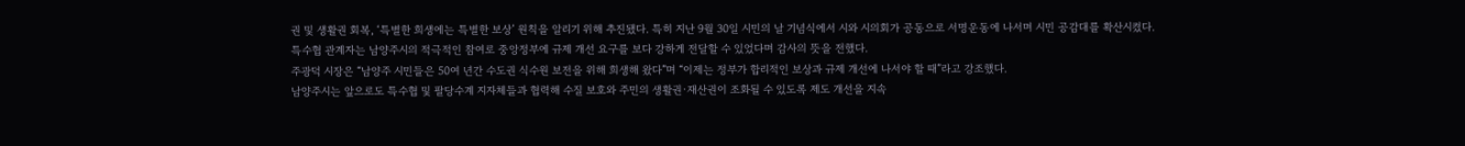권 및 생활권 회복, ‘특별한 희생에는 특별한 보상’ 원칙을 알리기 위해 추진됐다. 특히 지난 9월 30일 시민의 날 기념식에서 시와 시의회가 공동으로 서명운동에 나서며 시민 공감대를 확산시켰다.
특수협 관계자는 남양주시의 적극적인 참여로 중앙정부에 규제 개선 요구를 보다 강하게 전달할 수 있었다며 감사의 뜻을 전했다.
주광덕 시장은 “남양주 시민들은 50여 년간 수도권 식수원 보전을 위해 희생해 왔다”며 “이제는 정부가 합리적인 보상과 규제 개선에 나서야 할 때”라고 강조했다.
남양주시는 앞으로도 특수협 및 팔당수계 지자체들과 협력해 수질 보호와 주민의 생활권·재산권이 조화될 수 있도록 제도 개선을 지속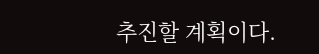추진할 계획이다.